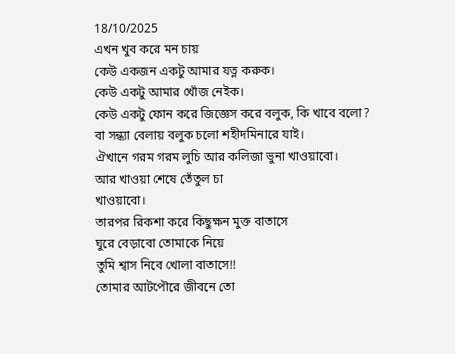18/10/2025
এখন খুব করে মন চায়
কেউ একজন একটু আমার যত্ন করুক।
কেউ একটু আমার খোঁজ নেইক।
কেউ একটু ফোন করে জিজ্ঞেস করে বলুক, কি খাবে বলো?
বা সন্ধ্যা বেলায় বলুক চলো শহীদমিনারে যাই।
ঐখানে গরম গরম লুচি আর কলিজা ভুনা খাওয়াবো।
আর খাওয়া শেষে তেঁতুল চা
খাওয়াবো।
তারপর রিকশা করে কিছুক্ষন মুক্ত বাতাসে
ঘুরে বেড়াবো তোমাকে নিয়ে
তুমি শ্বাস নিবে খোলা বাতাসে!!
তোমার আটপৌরে জীবনে তো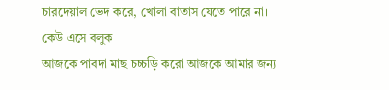চারদেয়াল ভেদ করে, খোলা বাতাস যেতে পারে না।
কেউ এসে বলুক
আজকে পাবদা মাছ চচ্চড়ি করো আজকে আমার জন্য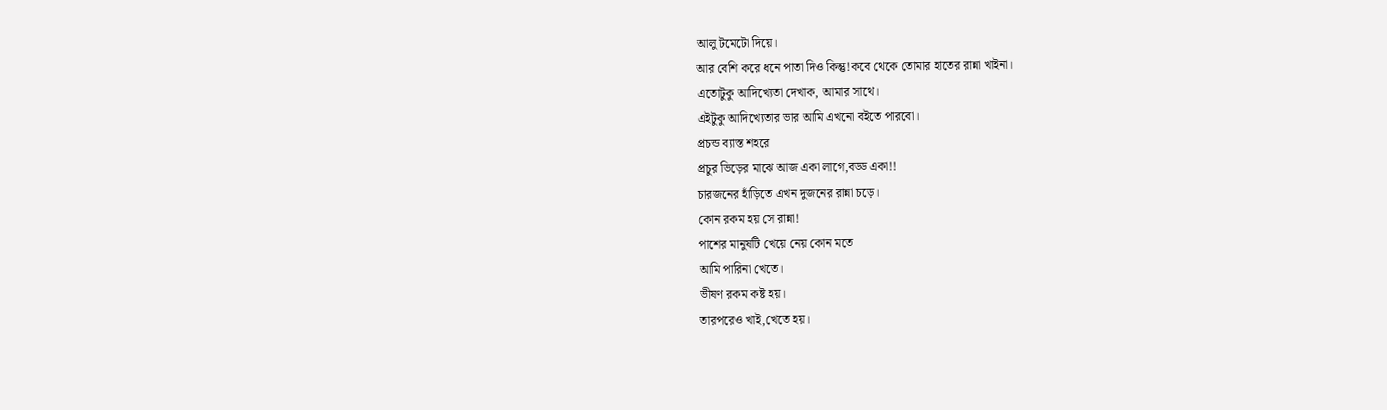আলু টমেটো দিয়ে।
আর বেশি করে ধনে পাতা দিও কিন্তু!কবে থেকে তোমার হাতের রান্না খাইনা।
এতোটুকু আদিখ্যেতা দেখাক, আমার সাথে।
এইটুকু আদিখ্যেতার ভার আমি এখনো বইতে পারবো।
প্রচন্ড ব্যাস্ত শহরে
প্রচুর ভিড়ের মাঝে আজ একা লাগে,বড্ড একা!!
চারজনের হাঁড়িতে এখন দুজনের রান্না চড়ে।
কোন রকম হয় সে রান্না!
পাশের মানুষটি খেয়ে নেয় কোন মতে
আমি পারিনা খেতে।
ভীষণ রকম কষ্ট হয়।
তারপরেও খাই,খেতে হয়।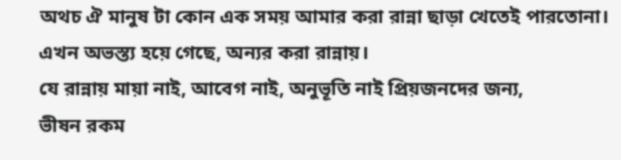অথচ ঐ মানুষ টা কোন এক সময় আমার করা রান্না ছাড়া খেতেই পারতোনা।
এখন অভস্ত্য হয়ে গেছে, অন্যর করা রান্নায়।
যে রান্নায় মায়া নাই, আবেগ নাই, অনুভূতি নাই প্রিয়জনদের জন্য,
ভীষন রকম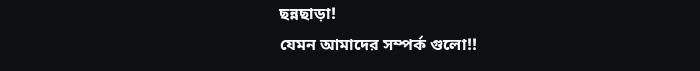ছন্নছাড়া!
যেমন আমাদের সম্পর্ক গুলো!!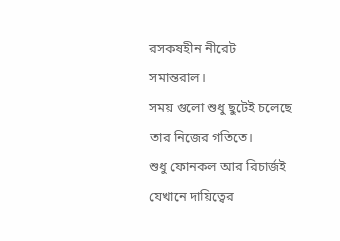রসকষহীন নীরেট সমান্তরাল।
সময় গুলো শুধু ছুটেই চলেছে তার নিজের গতিতে।
শুধু ফোনকল আর রিচার্জই
যেখানে দায়িত্বের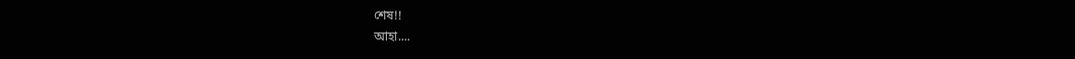শেষ!!
আহা....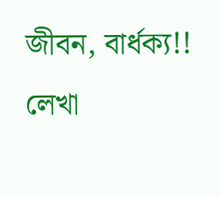জীবন, বার্ধক্য!!
লেখা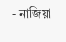- নাজিয়া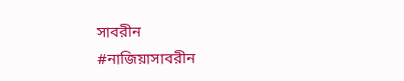সাবরীন
#নাজিয়াসাবরীন